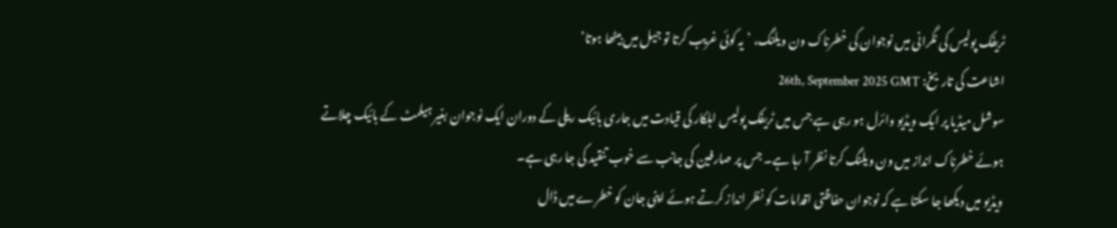ٹریفک پولیس کی نگرانی میں نوجوان کی خطرناک ون ویلنگ، ’یہ کوئی غریب کرتا تو جیل میں بیٹھا ہوتا‘
اشاعت کی تاریخ: 26th, September 2025 GMT
سوشل میڈیا پر ایک ویڈیو وائرل ہو رہی ہے جس میں ٹریفک پولیس اہلکار کی قیادت میں جاری بائیک ریلی کے دوران ایک نوجوان بغیر ہیلمٹ کے بائیک چلاتے ہوئے خطرناک انداز میں ون ویلنگ کرتا نظر آ رہا ہے۔ جس پر صارفین کی جانب سے خوب تنقید کی جا رہی ہے۔
ویڈیو میں دیکھا جا سکتا ہے کہ نوجوان حفاظتی اقدامات کو نظر انداز کرتے ہوئے اپنی جان کو خطرے میں ڈال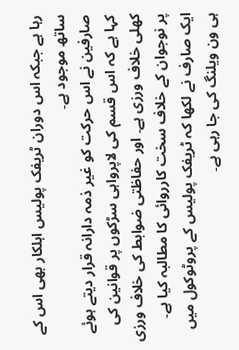رہا ہے جبکہ اس دوران ٹریفک پولیس اہلکار بھی اس کے ساتھ موجود ہے۔
صارفین نے اس حرکت کو غیر ذمہ دارانہ قرار دیتے ہوئے کہا ہے کہ اس قسم کی لاپرواہی سڑکوں پر قوانین کی کھلی خلاف ورزی ہے۔ اور حفاظتی ضوابط کی خلاف ورزی پر نوجوان کے خلاف سخت کارروائی کا مطالبہ کیا ہے۔
ایک صارف نے لکھا کہ ٹریفک پولیس کے پروٹوکول میں ہی ون ویلنگ کی جا رہی ہے۔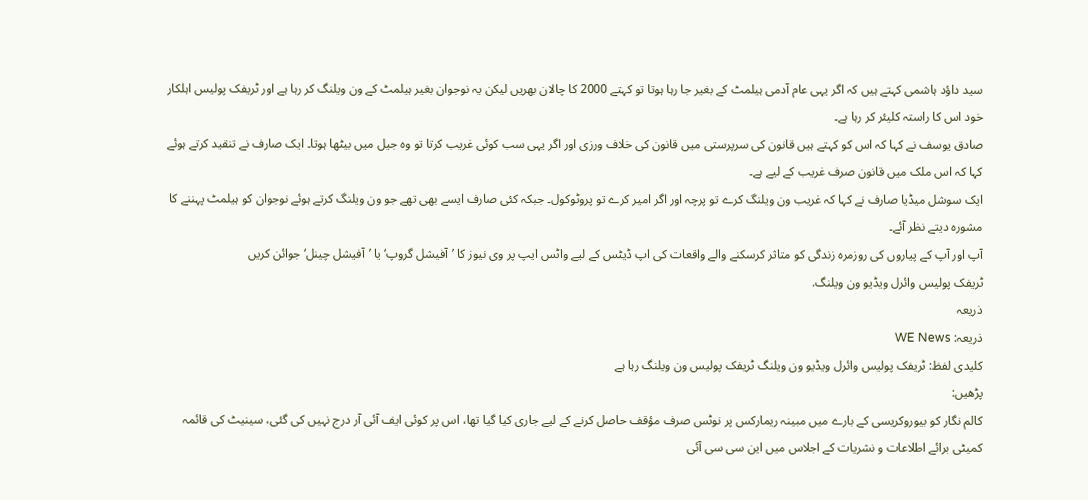سید داؤد ہاشمی کہتے ہیں کہ اگر یہی عام آدمی ہیلمٹ کے بغیر جا رہا ہوتا تو کہتے 2000 کا چالان بھریں لیکن یہ نوجوان بغیر ہیلمٹ کے ون ویلنگ کر رہا ہے اور ٹریفک پولیس اہلکار خود اس کا راستہ کلیئر کر رہا ہے۔
صادق یوسف نے کہا کہ اس کو کہتے ہیں قانون کی سرپرستی میں قانون کی خلاف ورزی اور اگر یہی سب کوئی غریب کرتا تو وہ جیل میں بیٹھا ہوتا۔ ایک صارف نے تنقید کرتے ہوئے کہا کہ اس ملک میں قانون صرف غریب کے لیے ہے۔
ایک سوشل میڈیا صارف نے کہا کہ غریب ون ویلنگ کرے تو پرچہ اور اگر امیر کرے تو پروٹوکول۔ جبکہ کئی صارف ایسے بھی تھے جو ون ویلنگ کرتے ہوئے نوجوان کو ہیلمٹ پہننے کا مشورہ دیتے نظر آئے۔
آپ اور آپ کے پیاروں کی روزمرہ زندگی کو متاثر کرسکنے والے واقعات کی اپ ڈیٹس کے لیے واٹس ایپ پر وی نیوز کا ’آفیشل گروپ‘ یا ’آفیشل چینل‘ جوائن کریں
ٹریفک پولیس وائرل ویڈیو ون ویلنگ.
ذریعہ
ذریعہ: WE News
کلیدی لفظ: ٹریفک پولیس وائرل ویڈیو ون ویلنگ ٹریفک پولیس ون ویلنگ رہا ہے
پڑھیں:
کالم نگار کو بیوروکریسی کے بارے میں مبینہ ریمارکس پر نوٹس صرف مؤقف حاصل کرنے کے لیے جاری کیا گیا تھا، اس پر کوئی ایف آئی آر درج نہیں کی گئی، سینیٹ کی قائمہ کمیٹی برائے اطلاعات و نشریات کے اجلاس میں این سی سی آئی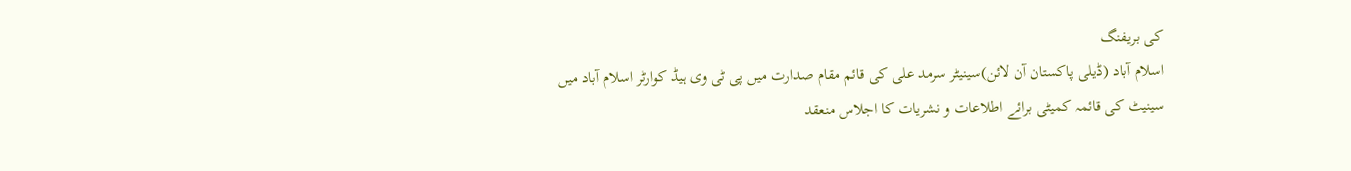کی بریفنگ
اسلام آباد (ڈیلی پاکستان آن لائن)سینیٹر سرمد علی کی قائم مقام صدارت میں پی ٹی وی ہیڈ کوارٹر اسلام آباد میں سینیٹ کی قائمہ کمیٹی برائے اطلاعات و نشریات کا اجلاس منعقد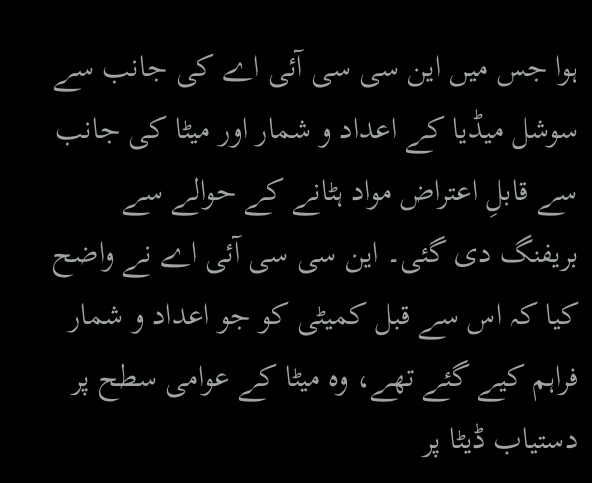ہوا جس میں این سی سی آئی اے کی جانب سے سوشل میڈیا کے اعداد و شمار اور میٹا کی جانب سے قابلِ اعتراض مواد ہٹانے کے حوالے سے بریفنگ دی گئی۔ این سی سی آئی اے نے واضح کیا کہ اس سے قبل کمیٹی کو جو اعداد و شمار فراہم کیے گئے تھے، وہ میٹا کے عوامی سطح پر دستیاب ڈیٹا پر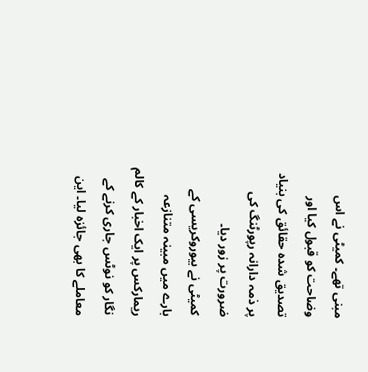مبنی تھے۔ کمیٹی نے اس وضاحت کو قبول کیا اور تصدیق شدہ حقائق کی بنیاد پر ذمہ دارانہ رپورٹنگ کی ضرورت پر زور دیا۔
کمیٹی نے بیوروکریسی کے بارے میں مبینہ متنازعہ ریمارکس پر ایک اخبار کے کالم نگار کو نوٹس جاری کرنے کے معاملے کا بھی جائزہ لیا۔ این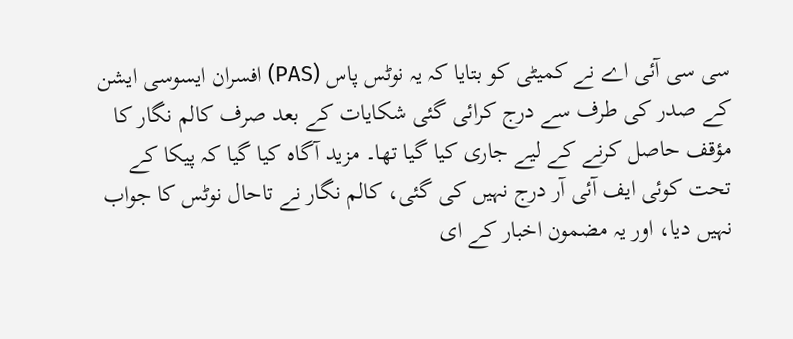سی سی آئی اے نے کمیٹی کو بتایا کہ یہ نوٹس پاس (PAS) افسران ایسوسی ایشن کے صدر کی طرف سے درج کرائی گئی شکایات کے بعد صرف کالم نگار کا مؤقف حاصل کرنے کے لیے جاری کیا گیا تھا۔ مزید آگاہ کیا گیا کہ پیکا کے تحت کوئی ایف آئی آر درج نہیں کی گئی، کالم نگار نے تاحال نوٹس کا جواب نہیں دیا، اور یہ مضمون اخبار کے ای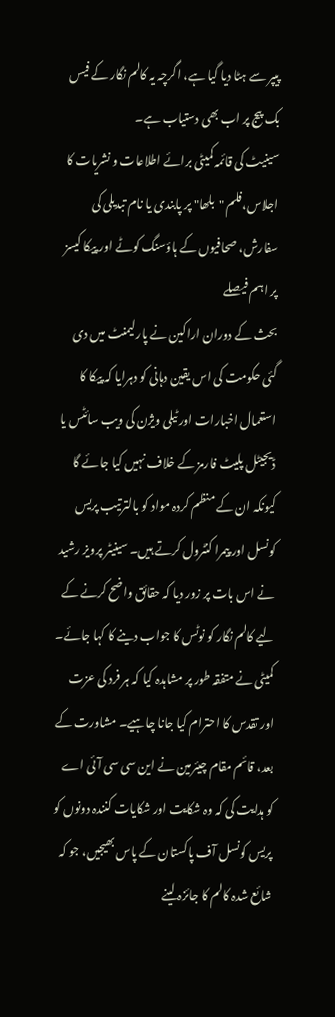پیپر سے ہٹا دیا گیا ہے، اگرچہ یہ کالم نگار کے فیس بک پیج پر اب بھی دستیاب ہے۔
سینیٹ کی قائمہ کمیٹی برائے اطلاعات و نشریات کا اجلاس،فلم "بلھا" پر پابندی یا نام تبدیلی کی سفارش، صحافیوں کے ہاؤسنگ کوٹے اور پیکا کیسز پر اہم فیصلے
بحث کے دوران اراکین نے پارلیمنٹ میں دی گئی حکومت کی اس یقین دہانی کو دہرایا کہ پیکا کا استعمال اخبارات اور ٹیلی ویژن کی ویب سائٹس یا ڈیجیٹل پلیٹ فارمز کے خلاف نہیں کیا جائے گا کیونکہ ان کے منظم کردہ مواد کو بالترتیب پریس کونسل اور پیمرا کنٹرول کرتے ہیں۔ سینیٹر پرویز رشید نے اس بات پر زور دیا کہ حقائق واضح کرنے کے لیے کالم نگار کو نوٹس کا جواب دینے کا کہا جائے۔ کمیٹی نے متفقہ طور پر مشاہدہ کیا کہ ہر فرد کی عزت اور تقدس کا احترام کیا جانا چاہیے۔ مشاورت کے بعد، قائم مقام چیئرمین نے این سی سی آئی اے کو ہدایت کی کہ وہ شکایت اور شکایات کنندہ دونوں کو پریس کونسل آف پاکستان کے پاس بھیجیں، جو کہ شائع شدہ کالم کا جائزہ لینے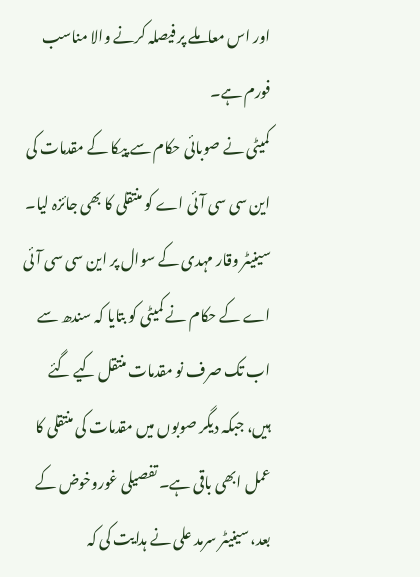اور اس معاملے پر فیصلہ کرنے والا مناسب فورم ہے۔
کمیٹی نے صوبائی حکام سے پیکا کے مقدمات کی این سی سی آئی اے کو منتقلی کا بھی جائزہ لیا۔ سینیٹر وقار مہدی کے سوال پر این سی سی آئی اے کے حکام نے کمیٹی کو بتایا کہ سندھ سے اب تک صرف نو مقدمات منتقل کیے گئے ہیں، جبکہ دیگر صوبوں میں مقدمات کی منتقلی کا عمل ابھی باقی ہے۔ تفصیلی غوروخوض کے بعد، سینیٹر سرمد علی نے ہدایت کی کہ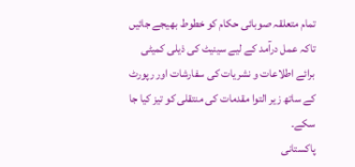تمام متعلقہ صوبائی حکام کو خطوط بھیجے جائیں تاکہ عمل درآمد کے لیے سینیٹ کی ذیلی کمیٹی برائے اطلاعات و نشریات کی سفارشات اور رپورٹ کے ساتھ زیر التوا مقدمات کی منتقلی کو تیز کیا جا سکے۔
پاکستانی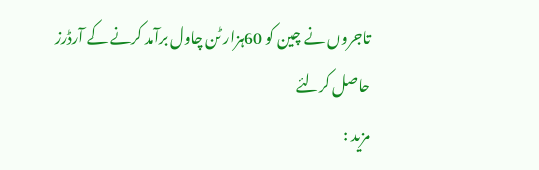تاجروں نے چین کو 60ہزار ٹن چاول برآمد کرنے کے آرڈرز حاصل کرلئے
مزید :